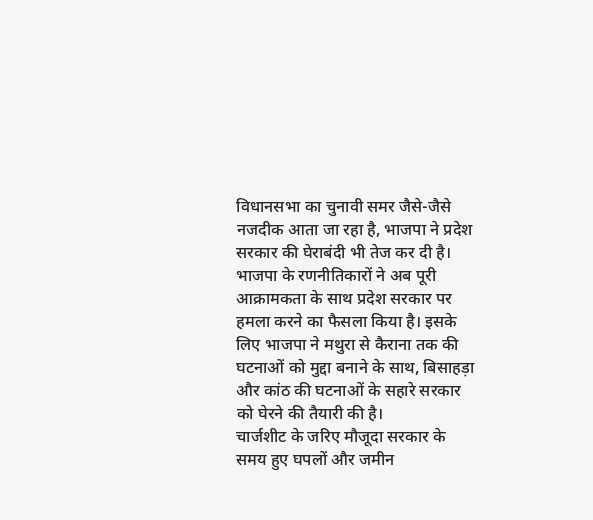विधानसभा का चुनावी समर जैसे-जैसे नजदीक आता जा रहा है, भाजपा ने प्रदेश सरकार की घेराबंदी भी तेज कर दी है। भाजपा के रणनीतिकारों ने अब पूरी आक्रामकता के साथ प्रदेश सरकार पर हमला करने का फैसला किया है। इसके लिए भाजपा ने मथुरा से कैराना तक की घटनाओं को मुद्दा बनाने के साथ, बिसाहड़ा और कांठ की घटनाओं के सहारे सरकार को घेरने की तैयारी की है।
चार्जशीट के जरिए मौजूदा सरकार के समय हुए घपलों और जमीन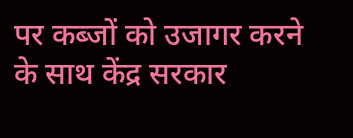पर कब्जों को उजागर करने के साथ केंद्र सरकार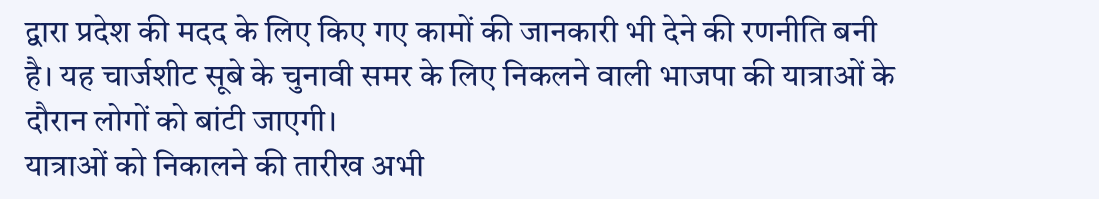द्वारा प्रदेश की मदद के लिए किए गए कामों की जानकारी भी देने की रणनीति बनी है। यह चार्जशीट सूबे के चुनावी समर के लिए निकलने वाली भाजपा की यात्राओं के दौरान लोगों को बांटी जाएगी।
यात्राओं को निकालने की तारीख अभी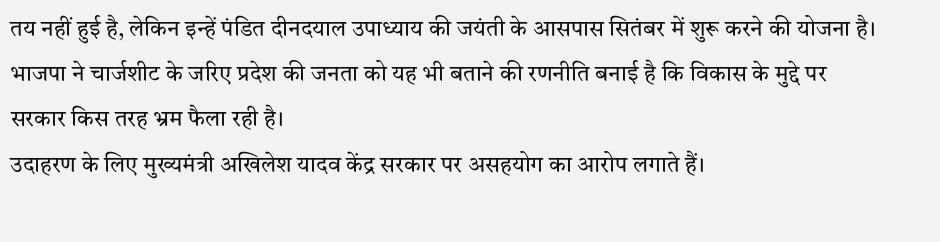तय नहीं हुई है, लेकिन इन्हें पंडित दीनदयाल उपाध्याय की जयंती के आसपास सितंबर में शुरू करने की योजना है। भाजपा ने चार्जशीट के जरिए प्रदेश की जनता को यह भी बताने की रणनीति बनाई है कि विकास के मुद्दे पर सरकार किस तरह भ्रम फैला रही है।
उदाहरण के लिए मुख्यमंत्री अखिलेश यादव केंद्र सरकार पर असहयोग का आरोप लगाते हैं।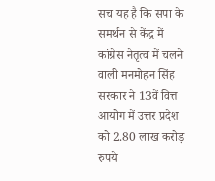सच यह है कि सपा के समर्थन से केंद्र में कांग्रेस नेतृत्व में चलने वाली मनमोहन सिंह सरकार ने 13वें वित्त आयोग में उत्तर प्रदेश को 2.80 लाख करोड़ रुपये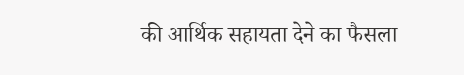की आर्थिक सहायता देने का फैसला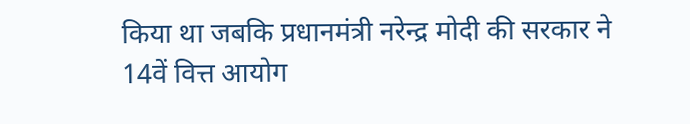किया था जबकि प्रधानमंत्री नरेन्द्र मोदी की सरकार ने 14वें वित्त आयोग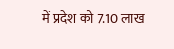में प्रदेश को 7.10 लाख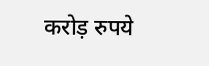करोड़ रुपये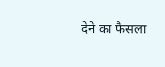देने का फैसला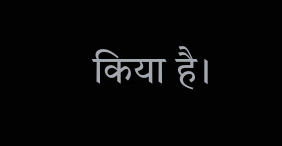किया है।